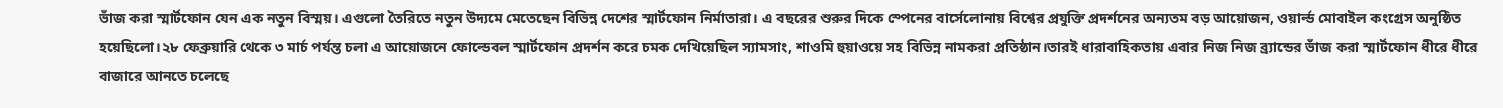ভাঁজ করা স্মার্টফোন যেন এক নতুন বিস্ময়। এগুলো তৈরিতে নতুন উদ্যমে মেতেছেন বিভিন্ন দেশের স্মার্টফোন নির্মাতারা। এ বছরের শুরুর দিকে স্পেনের বার্সেলোনায় বিশ্বের প্রযুক্তি প্রদর্শনের অন্যতম বড় আয়োজন, ওয়ার্ল্ড মোবাইল কংগ্রেস অনুষ্ঠিত হয়েছিলো।২৮ ফেব্রুয়ারি থেকে ৩ মার্চ পর্যন্ত চলা এ আয়োজনে ফোল্ডেবল স্মার্টফোন প্রদর্শন করে চমক দেখিয়েছিল স্যামসাং, শাওমি হুয়াওয়ে সহ বিভিন্ন নামকরা প্রতিষ্ঠান।তারই ধারাবাহিকতায় এবার নিজ নিজ ব্র্যান্ডের ভাঁজ করা স্মার্টফোন ধীরে ধীরে বাজারে আনতে চলেছে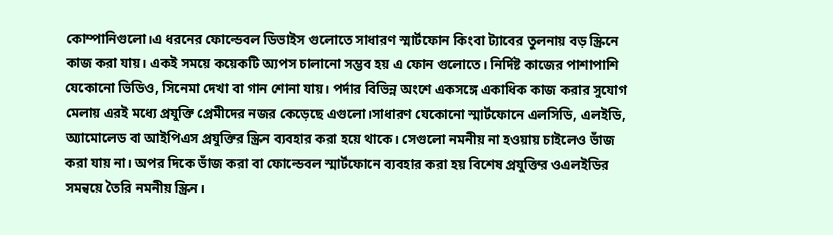কোম্পানিগুলো।এ ধরনের ফোল্ডেবল ডিভাইস গুলোতে সাধারণ স্মার্টফোন কিংবা ট্যাবের তুলনায় বড় স্ক্রিনে কাজ করা যায়। একই সময়ে কয়েকটি অ্যপস চালানো সম্ভব হয় এ ফোন গুলোতে। নির্দিষ্ট কাজের পাশাপাশি যেকোনো ভিডিও, সিনেমা দেখা বা গান শোনা যায়। পর্দার বিভিন্ন অংশে একসঙ্গে একাধিক কাজ করার সুযোগ মেলায় এরই মধ্যে প্রযুক্তি প্রেমীদের নজর কেড়েছে এগুলো।সাধারণ যেকোনো স্মার্টফোনে এলসিডি, এলইডি, অ্যামোলেড বা আইপিএস প্রযুক্তির স্ক্রিন ব্যবহার করা হয়ে থাকে। সেগুলো নমনীয় না হওয়ায় চাইলেও ভাঁজ করা যায় না। অপর দিকে ভাঁজ করা বা ফোল্ডেবল স্মার্টফোনে ব্যবহার করা হয় বিশেষ প্রযুক্তির ওএলইডির সমন্বয়ে তৈরি নমনীয় স্ক্রিন।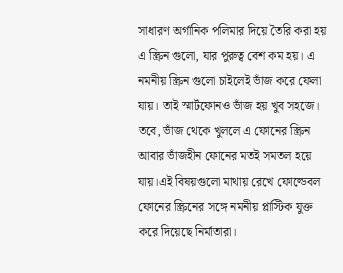সাধারণ অর্গানিক পলিমার দিয়ে তৈরি করা হয় এ স্ক্রিন গুলো, যার পুরুত্ব বেশ কম হয়। এ নমনীয় স্ক্রিন গুলো চাইলেই ভাঁজ করে ফেলা যায়। তাই স্মার্টফোনও ভাঁজ হয় খুব সহজে। তবে, ভাঁজ থেকে খুললে এ ফোনের স্ক্রিন আবার ভাঁজহীন ফোনের মতই সমতল হয়ে যায়।এই বিষয়গুলো মাথায় রেখে ফোল্ডেবল ফোনের স্ক্রিনের সঙ্গে নমনীয় প্লাস্টিক যুক্ত করে দিয়েছে নির্মাতারা।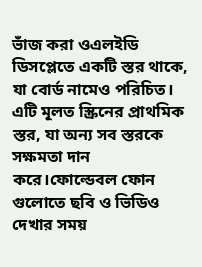ভাঁজ করা ওএলইডি ডিসপ্লেতে একটি স্তর থাকে, যা বোর্ড নামেও পরিচিত। এটি মূলত স্ক্রিনের প্রাথমিক স্তর, যা অন্য সব স্তরকে সক্ষমতা দান করে।ফোল্ডেবল ফোন গুলোতে ছবি ও ভিডিও দেখার সময়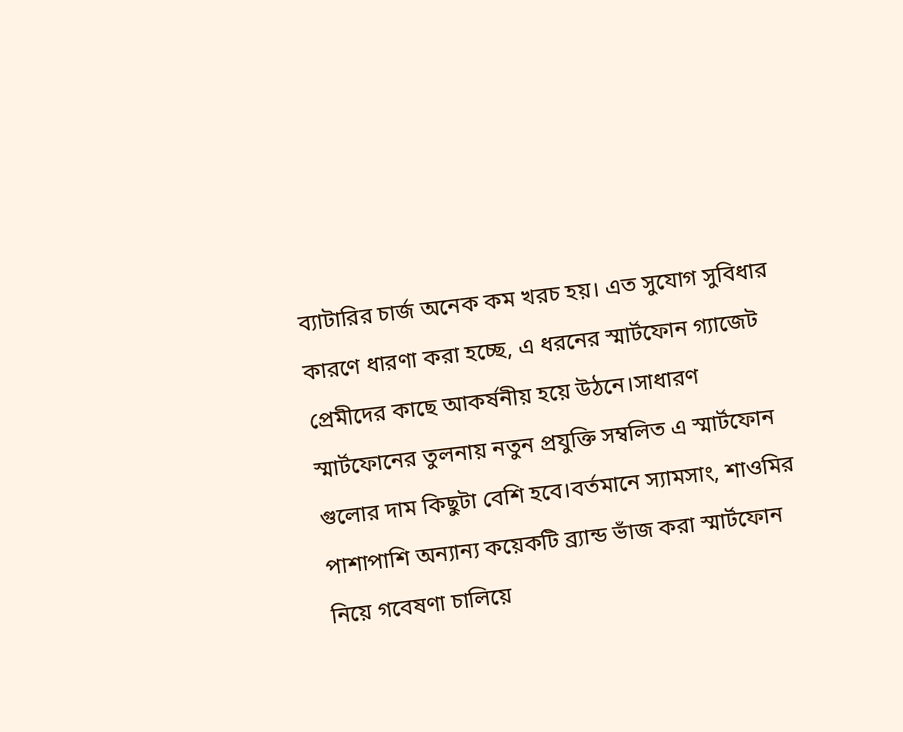ব্যাটারির চার্জ অনেক কম খরচ হয়। এত সুযোগ সুবিধার কারণে ধারণা করা হচ্ছে, এ ধরনের স্মার্টফোন গ্যাজেট প্রেমীদের কাছে আকর্ষনীয় হয়ে উঠনে।সাধারণ স্মার্টফোনের তুলনায় নতুন প্রযুক্তি সম্বলিত এ স্মার্টফোন গুলোর দাম কিছুটা বেশি হবে।বর্তমানে স্যামসাং, শাওমির পাশাপাশি অন্যান্য কয়েকটি ব্র্যান্ড ভাঁজ করা স্মার্টফোন নিয়ে গবেষণা চালিয়ে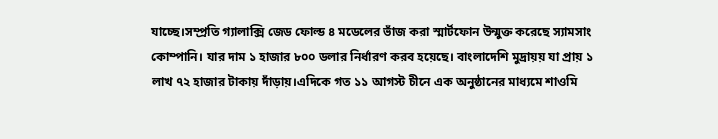যাচ্ছে।সম্প্রতি গ্যালাক্সি জেড ফোল্ড ৪ মডেলের ভাঁজ করা স্মার্টফোন উন্মুক্ত করেছে স্যামসাং কোম্পানি। যার দাম ১ হাজার ৮০০ ডলার নির্ধারণ করব হয়েছে। বাংলাদেশি মুদ্রায়য় যা প্রায় ১ লাখ ৭২ হাজার টাকায় দাঁড়ায়।এদিকে গত ১১ আগস্ট চীনে এক অনুষ্ঠানের মাধ্যমে শাওমি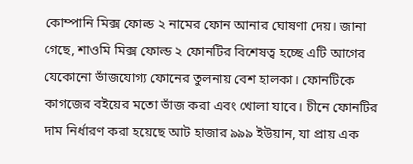কোম্পানি মিক্স ফোল্ড ২ নামের ফোন আনার ঘোষণা দেয়। জানা গেছে, শাওমি মিক্স ফোল্ড ২ ফোনটির বিশেষত্ব হচ্ছে এটি আগের যেকোনো ভাঁজযোগ্য ফোনের তুলনায় বেশ হালকা। ফোনটিকে কাগজের বইয়ের মতো ভাঁজ করা এবং খোলা যাবে। চীনে ফোনটির দাম নির্ধারণ করা হয়েছে আট হাজার ৯৯৯ ইউয়ান, যা প্রায় এক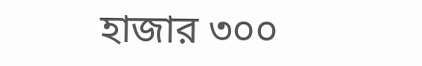হাজার ৩০০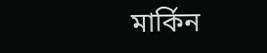মার্কিন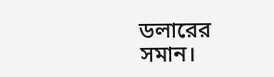ডলারের সমান।